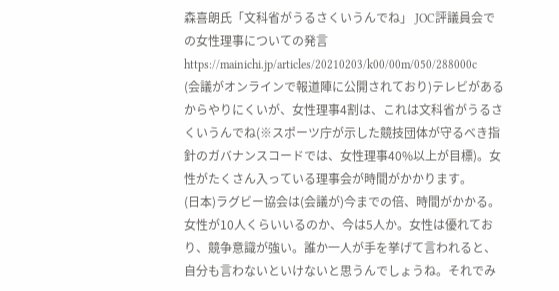森喜朗氏「文科省がうるさくいうんでね」 JOC評議員会での女性理事についての発言
https://mainichi.jp/articles/20210203/k00/00m/050/288000c
(会議がオンラインで報道陣に公開されており)テレビがあるからやりにくいが、女性理事4割は、これは文科省がうるさくいうんでね(※スポーツ庁が示した競技団体が守るべき指針のガバナンスコードでは、女性理事40%以上が目標)。女性がたくさん入っている理事会が時間がかかります。
(日本)ラグビー協会は(会議が)今までの倍、時間がかかる。女性が10人くらいいるのか、今は5人か。女性は優れており、競争意識が強い。誰か一人が手を挙げて言われると、自分も言わないといけないと思うんでしょうね。それでみ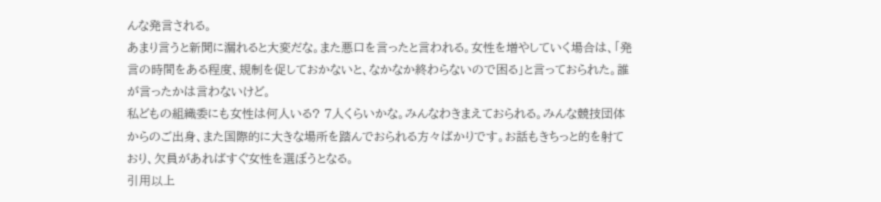んな発言される。
あまり言うと新聞に漏れると大変だな。また悪口を言ったと言われる。女性を増やしていく場合は、「発言の時間をある程度、規制を促しておかないと、なかなか終わらないので困る」と言っておられた。誰が言ったかは言わないけど。
私どもの組織委にも女性は何人いる? 7人くらいかな。みんなわきまえておられる。みんな競技団体からのご出身、また国際的に大きな場所を踏んでおられる方々ばかりです。お話もきちっと的を射ており、欠員があればすぐ女性を選ぼうとなる。
引用以上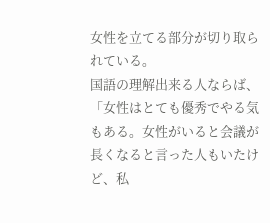女性を立てる部分が切り取られている。
国語の理解出来る人ならば、「女性はとても優秀でやる気もある。女性がいると会議が長くなると言った人もいたけど、私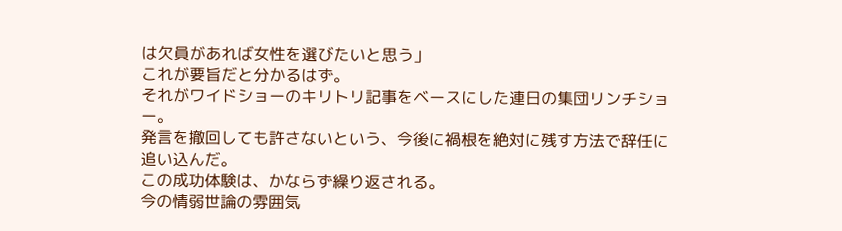は欠員があれば女性を選びたいと思う」
これが要旨だと分かるはず。
それがワイドショーのキリトリ記事をベースにした連日の集団リンチショー。
発言を撤回しても許さないという、今後に禍根を絶対に残す方法で辞任に追い込んだ。
この成功体験は、かならず繰り返される。
今の情弱世論の雰囲気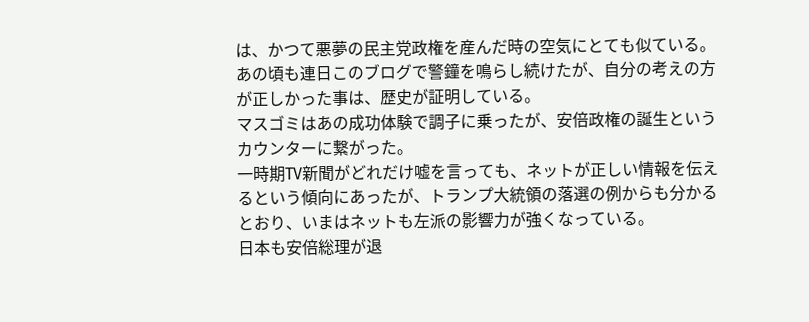は、かつて悪夢の民主党政権を産んだ時の空気にとても似ている。
あの頃も連日このブログで警鐘を鳴らし続けたが、自分の考えの方が正しかった事は、歴史が証明している。
マスゴミはあの成功体験で調子に乗ったが、安倍政権の誕生というカウンターに繋がった。
一時期TV新聞がどれだけ嘘を言っても、ネットが正しい情報を伝えるという傾向にあったが、トランプ大統領の落選の例からも分かるとおり、いまはネットも左派の影響力が強くなっている。
日本も安倍総理が退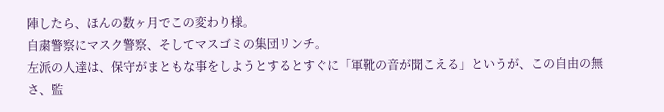陣したら、ほんの数ヶ月でこの変わり様。
自粛警察にマスク警察、そしてマスゴミの集団リンチ。
左派の人達は、保守がまともな事をしようとするとすぐに「軍靴の音が聞こえる」というが、この自由の無さ、監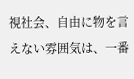視社会、自由に物を言えない雰囲気は、一番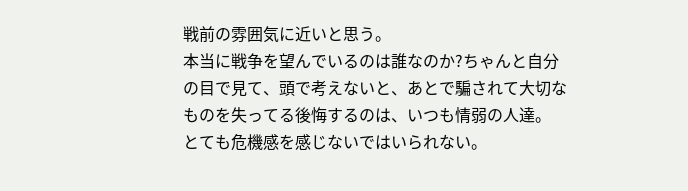戦前の雰囲気に近いと思う。
本当に戦争を望んでいるのは誰なのか?ちゃんと自分の目で見て、頭で考えないと、あとで騙されて大切なものを失ってる後悔するのは、いつも情弱の人達。
とても危機感を感じないではいられない。